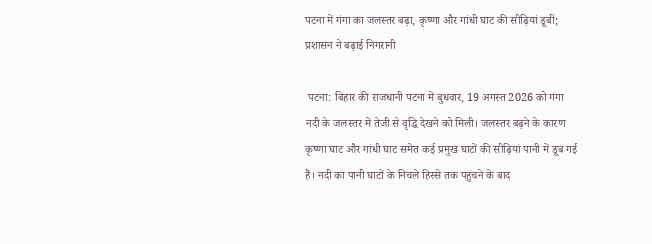पटना में गंगा का जलस्तर बढ़ा, कृष्णा और गांधी घाट की सीढ़ियां डूबीं; प्रशासन ने बढ़ाई निगरानी

 पटना: बिहार की राजधानी पटना में बुधवार, 19 अगस्त 2026 को गंगा नदी के जलस्तर में तेजी से वृद्धि देखने को मिली। जलस्तर बढ़ने के कारण कृष्णा घाट और गांधी घाट समेत कई प्रमुख घाटों की सीढ़ियां पानी में डूब गई हैं। नदी का पानी घाटों के निचले हिस्से तक पहुंचने के बाद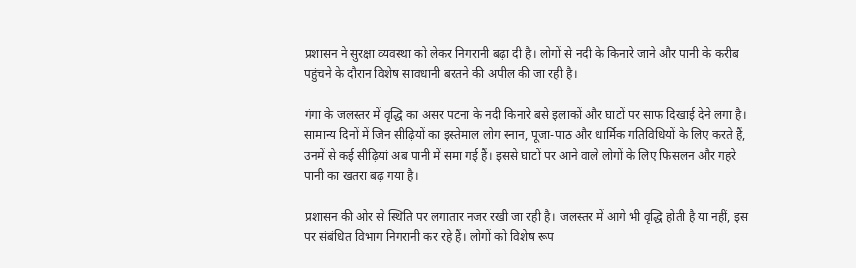प्रशासन ने सुरक्षा व्यवस्था को लेकर निगरानी बढ़ा दी है। लोगों से नदी के किनारे जाने और पानी के करीब पहुंचने के दौरान विशेष सावधानी बरतने की अपील की जा रही है।

गंगा के जलस्तर में वृद्धि का असर पटना के नदी किनारे बसे इलाकों और घाटों पर साफ दिखाई देने लगा है। सामान्य दिनों में जिन सीढ़ियों का इस्तेमाल लोग स्नान, पूजा-पाठ और धार्मिक गतिविधियों के लिए करते हैं, उनमें से कई सीढ़ियां अब पानी में समा गई हैं। इससे घाटों पर आने वाले लोगों के लिए फिसलन और गहरे पानी का खतरा बढ़ गया है।

प्रशासन की ओर से स्थिति पर लगातार नजर रखी जा रही है। जलस्तर में आगे भी वृद्धि होती है या नहीं, इस पर संबंधित विभाग निगरानी कर रहे हैं। लोगों को विशेष रूप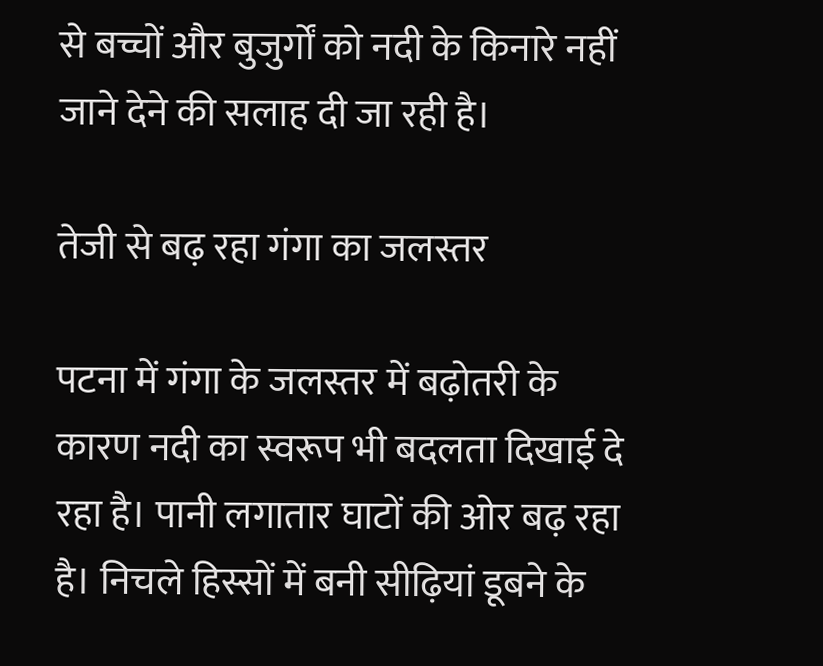से बच्चों और बुजुर्गों को नदी के किनारे नहीं जाने देने की सलाह दी जा रही है।

तेजी से बढ़ रहा गंगा का जलस्तर

पटना में गंगा के जलस्तर में बढ़ोतरी के कारण नदी का स्वरूप भी बदलता दिखाई दे रहा है। पानी लगातार घाटों की ओर बढ़ रहा है। निचले हिस्सों में बनी सीढ़ियां डूबने के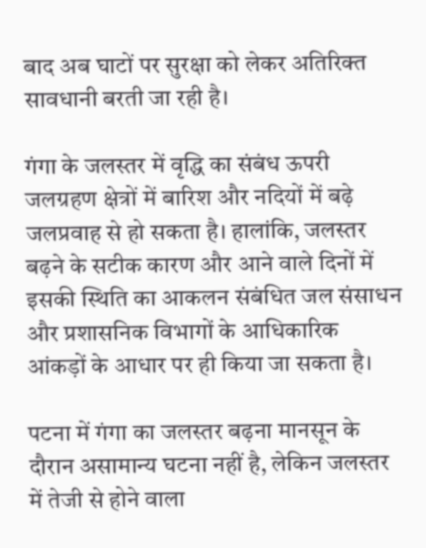बाद अब घाटों पर सुरक्षा को लेकर अतिरिक्त सावधानी बरती जा रही है।

गंगा के जलस्तर में वृद्धि का संबंध ऊपरी जलग्रहण क्षेत्रों में बारिश और नदियों में बढ़े जलप्रवाह से हो सकता है। हालांकि, जलस्तर बढ़ने के सटीक कारण और आने वाले दिनों में इसकी स्थिति का आकलन संबंधित जल संसाधन और प्रशासनिक विभागों के आधिकारिक आंकड़ों के आधार पर ही किया जा सकता है।

पटना में गंगा का जलस्तर बढ़ना मानसून के दौरान असामान्य घटना नहीं है, लेकिन जलस्तर में तेजी से होने वाला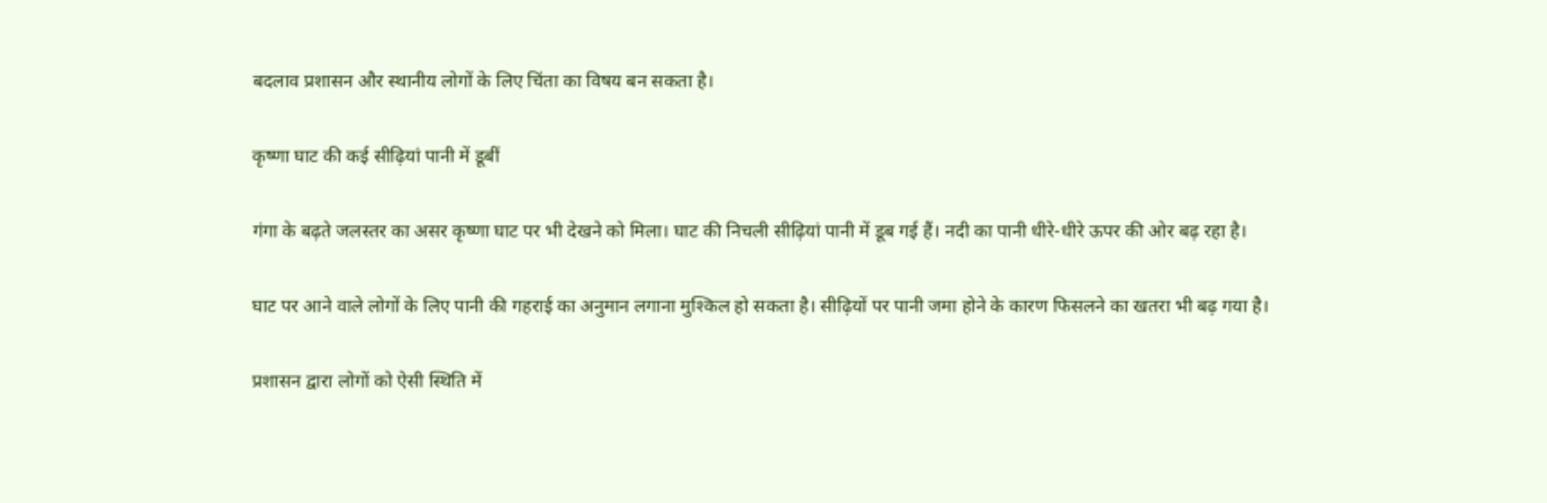बदलाव प्रशासन और स्थानीय लोगों के लिए चिंता का विषय बन सकता है।

कृष्णा घाट की कई सीढ़ियां पानी में डूबीं

गंगा के बढ़ते जलस्तर का असर कृष्णा घाट पर भी देखने को मिला। घाट की निचली सीढ़ियां पानी में डूब गई हैं। नदी का पानी धीरे-धीरे ऊपर की ओर बढ़ रहा है।

घाट पर आने वाले लोगों के लिए पानी की गहराई का अनुमान लगाना मुश्किल हो सकता है। सीढ़ियों पर पानी जमा होने के कारण फिसलने का खतरा भी बढ़ गया है।

प्रशासन द्वारा लोगों को ऐसी स्थिति में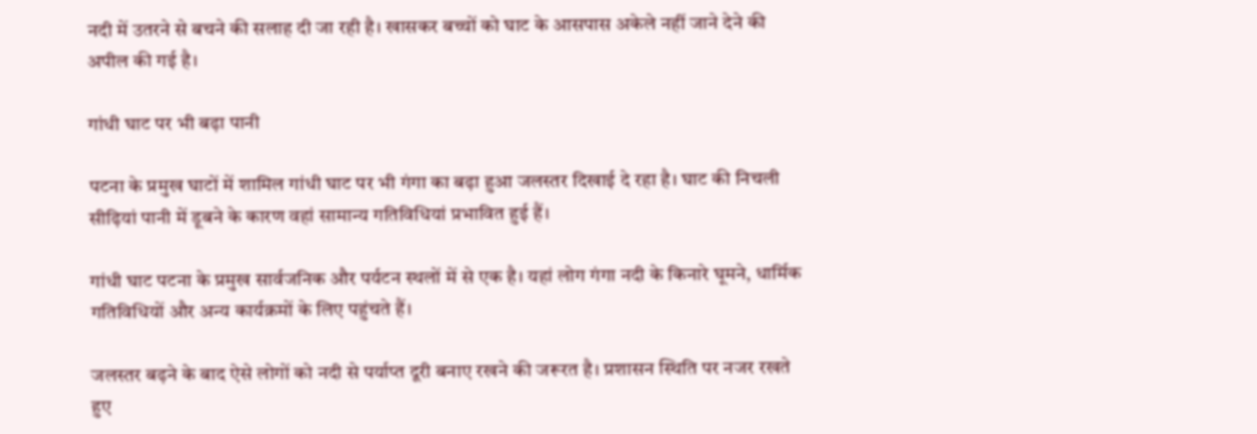नदी में उतरने से बचने की सलाह दी जा रही है। खासकर बच्चों को घाट के आसपास अकेले नहीं जाने देने की अपील की गई है।

गांधी घाट पर भी बढ़ा पानी

पटना के प्रमुख घाटों में शामिल गांधी घाट पर भी गंगा का बढ़ा हुआ जलस्तर दिखाई दे रहा है। घाट की निचली सीढ़ियां पानी में डूबने के कारण वहां सामान्य गतिविधियां प्रभावित हुई हैं।

गांधी घाट पटना के प्रमुख सार्वजनिक और पर्यटन स्थलों में से एक है। यहां लोग गंगा नदी के किनारे घूमने, धार्मिक गतिविधियों और अन्य कार्यक्रमों के लिए पहुंचते हैं।

जलस्तर बढ़ने के बाद ऐसे लोगों को नदी से पर्याप्त दूरी बनाए रखने की जरूरत है। प्रशासन स्थिति पर नजर रखते हुए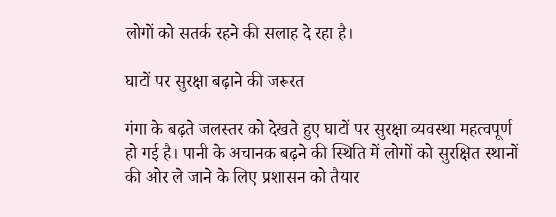लोगों को सतर्क रहने की सलाह दे रहा है।

घाटों पर सुरक्षा बढ़ाने की जरूरत

गंगा के बढ़ते जलस्तर को देखते हुए घाटों पर सुरक्षा व्यवस्था महत्वपूर्ण हो गई है। पानी के अचानक बढ़ने की स्थिति में लोगों को सुरक्षित स्थानों की ओर ले जाने के लिए प्रशासन को तैयार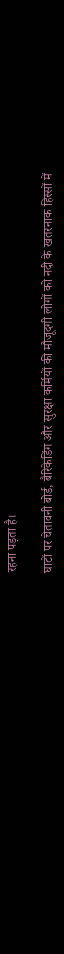रहना पड़ता है।

घाटों पर चेतावनी बोर्ड, बैरिकेडिंग और सुरक्षा कर्मियों की मौजूदगी लोगों को नदी के खतरनाक हिस्सों में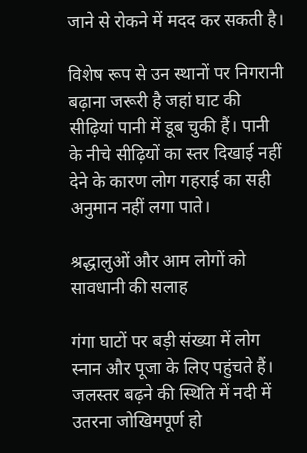जाने से रोकने में मदद कर सकती है।

विशेष रूप से उन स्थानों पर निगरानी बढ़ाना जरूरी है जहां घाट की सीढ़ियां पानी में डूब चुकी हैं। पानी के नीचे सीढ़ियों का स्तर दिखाई नहीं देने के कारण लोग गहराई का सही अनुमान नहीं लगा पाते।

श्रद्धालुओं और आम लोगों को सावधानी की सलाह

गंगा घाटों पर बड़ी संख्या में लोग स्नान और पूजा के लिए पहुंचते हैं। जलस्तर बढ़ने की स्थिति में नदी में उतरना जोखिमपूर्ण हो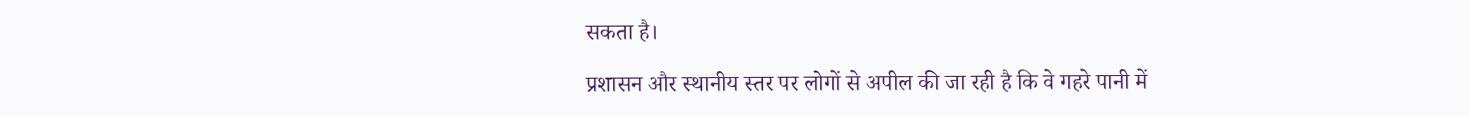सकता है।

प्रशासन और स्थानीय स्तर पर लोगों से अपील की जा रही है कि वे गहरे पानी में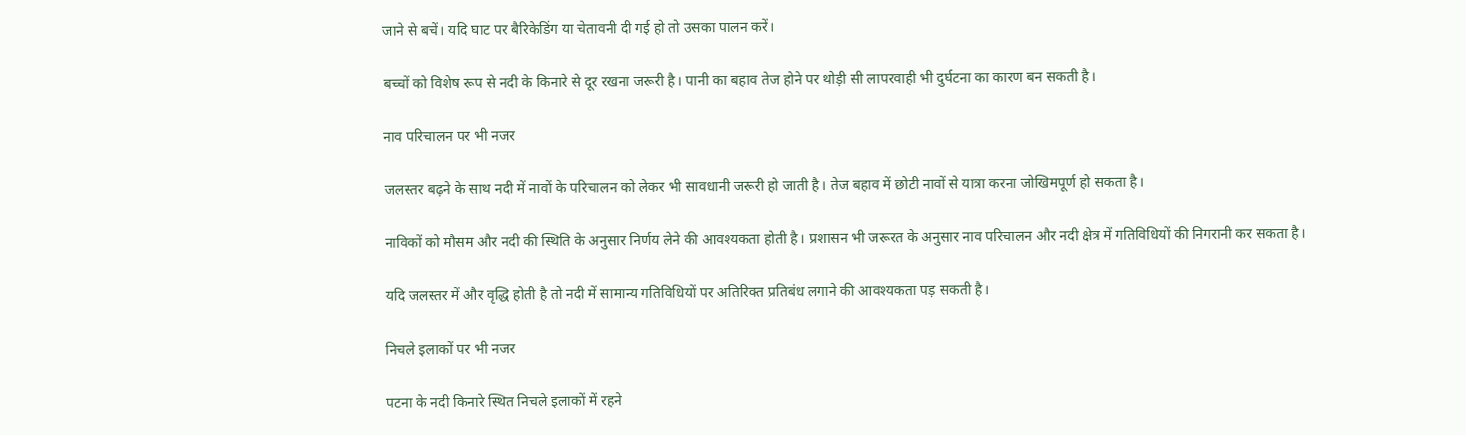जाने से बचें। यदि घाट पर बैरिकेडिंग या चेतावनी दी गई हो तो उसका पालन करें।

बच्चों को विशेष रूप से नदी के किनारे से दूर रखना जरूरी है। पानी का बहाव तेज होने पर थोड़ी सी लापरवाही भी दुर्घटना का कारण बन सकती है।

नाव परिचालन पर भी नजर

जलस्तर बढ़ने के साथ नदी में नावों के परिचालन को लेकर भी सावधानी जरूरी हो जाती है। तेज बहाव में छोटी नावों से यात्रा करना जोखिमपूर्ण हो सकता है।

नाविकों को मौसम और नदी की स्थिति के अनुसार निर्णय लेने की आवश्यकता होती है। प्रशासन भी जरूरत के अनुसार नाव परिचालन और नदी क्षेत्र में गतिविधियों की निगरानी कर सकता है।

यदि जलस्तर में और वृद्धि होती है तो नदी में सामान्य गतिविधियों पर अतिरिक्त प्रतिबंध लगाने की आवश्यकता पड़ सकती है।

निचले इलाकों पर भी नजर

पटना के नदी किनारे स्थित निचले इलाकों में रहने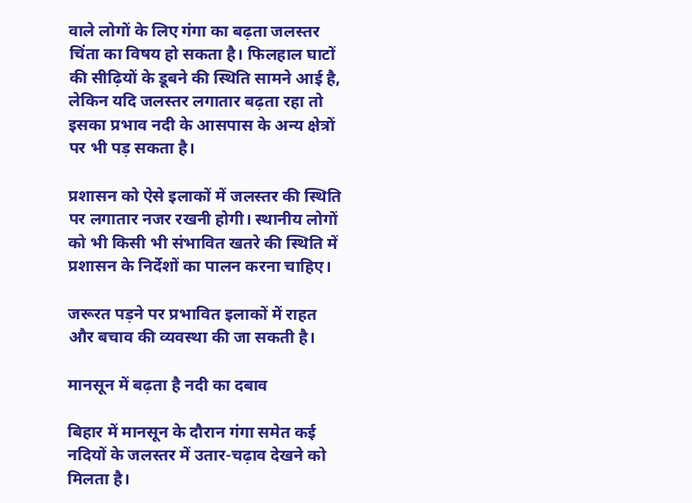वाले लोगों के लिए गंगा का बढ़ता जलस्तर चिंता का विषय हो सकता है। फिलहाल घाटों की सीढ़ियों के डूबने की स्थिति सामने आई है, लेकिन यदि जलस्तर लगातार बढ़ता रहा तो इसका प्रभाव नदी के आसपास के अन्य क्षेत्रों पर भी पड़ सकता है।

प्रशासन को ऐसे इलाकों में जलस्तर की स्थिति पर लगातार नजर रखनी होगी। स्थानीय लोगों को भी किसी भी संभावित खतरे की स्थिति में प्रशासन के निर्देशों का पालन करना चाहिए।

जरूरत पड़ने पर प्रभावित इलाकों में राहत और बचाव की व्यवस्था की जा सकती है।

मानसून में बढ़ता है नदी का दबाव

बिहार में मानसून के दौरान गंगा समेत कई नदियों के जलस्तर में उतार-चढ़ाव देखने को मिलता है।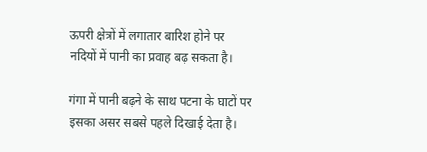ऊपरी क्षेत्रों में लगातार बारिश होने पर नदियों में पानी का प्रवाह बढ़ सकता है।

गंगा में पानी बढ़ने के साथ पटना के घाटों पर इसका असर सबसे पहले दिखाई देता है।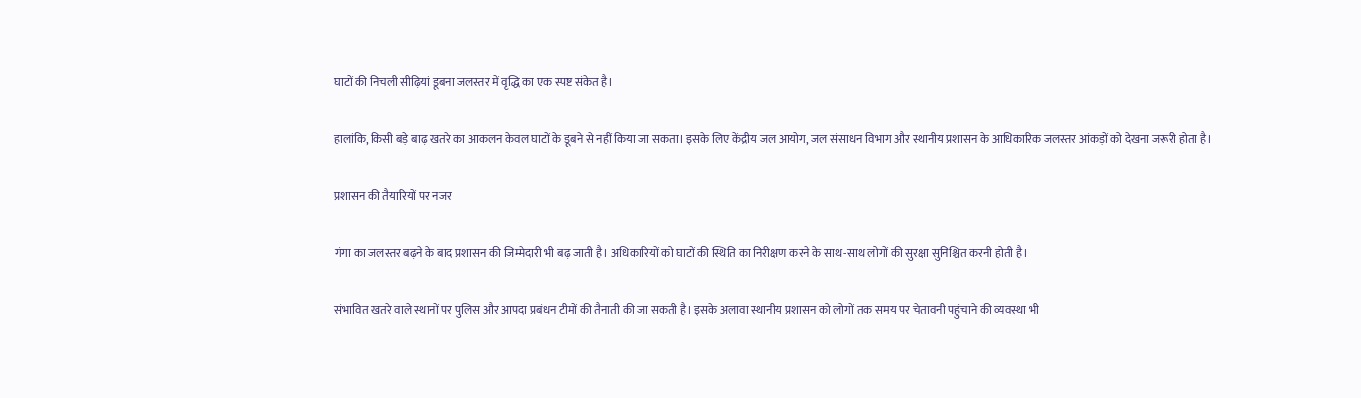घाटों की निचली सीढ़ियां डूबना जलस्तर में वृद्धि का एक स्पष्ट संकेत है।

हालांकि, किसी बड़े बाढ़ खतरे का आकलन केवल घाटों के डूबने से नहीं किया जा सकता। इसके लिए केंद्रीय जल आयोग, जल संसाधन विभाग और स्थानीय प्रशासन के आधिकारिक जलस्तर आंकड़ों को देखना जरूरी होता है।

प्रशासन की तैयारियों पर नजर

गंगा का जलस्तर बढ़ने के बाद प्रशासन की जिम्मेदारी भी बढ़ जाती है। अधिकारियों को घाटों की स्थिति का निरीक्षण करने के साथ-साथ लोगों की सुरक्षा सुनिश्चित करनी होती है।

संभावित खतरे वाले स्थानों पर पुलिस और आपदा प्रबंधन टीमों की तैनाती की जा सकती है। इसके अलावा स्थानीय प्रशासन को लोगों तक समय पर चेतावनी पहुंचाने की व्यवस्था भी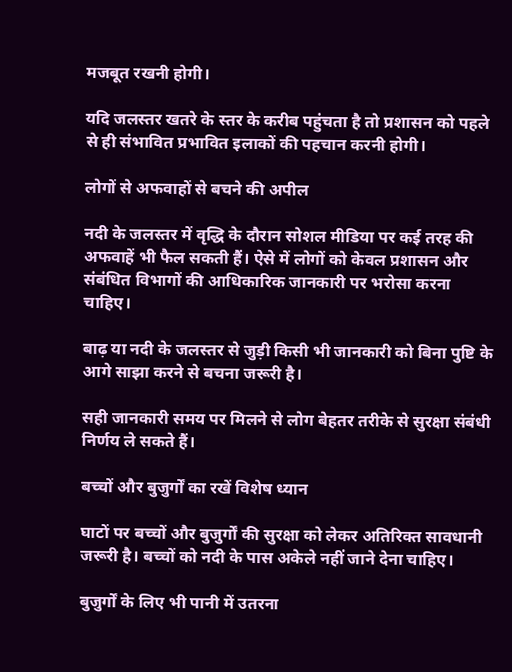मजबूत रखनी होगी।

यदि जलस्तर खतरे के स्तर के करीब पहुंचता है तो प्रशासन को पहले से ही संभावित प्रभावित इलाकों की पहचान करनी होगी।

लोगों से अफवाहों से बचने की अपील

नदी के जलस्तर में वृद्धि के दौरान सोशल मीडिया पर कई तरह की अफवाहें भी फैल सकती हैं। ऐसे में लोगों को केवल प्रशासन और संबंधित विभागों की आधिकारिक जानकारी पर भरोसा करना चाहिए।

बाढ़ या नदी के जलस्तर से जुड़ी किसी भी जानकारी को बिना पुष्टि के आगे साझा करने से बचना जरूरी है।

सही जानकारी समय पर मिलने से लोग बेहतर तरीके से सुरक्षा संबंधी निर्णय ले सकते हैं।

बच्चों और बुजुर्गों का रखें विशेष ध्यान

घाटों पर बच्चों और बुजुर्गों की सुरक्षा को लेकर अतिरिक्त सावधानी जरूरी है। बच्चों को नदी के पास अकेले नहीं जाने देना चाहिए।

बुजुर्गों के लिए भी पानी में उतरना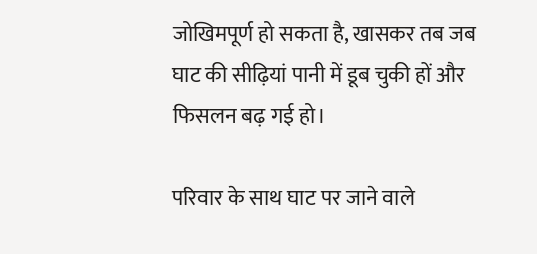जोखिमपूर्ण हो सकता है, खासकर तब जब घाट की सीढ़ियां पानी में डूब चुकी हों और फिसलन बढ़ गई हो।

परिवार के साथ घाट पर जाने वाले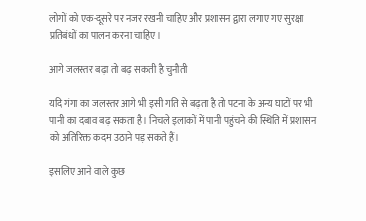लोगों को एक-दूसरे पर नजर रखनी चाहिए और प्रशासन द्वारा लगाए गए सुरक्षा प्रतिबंधों का पालन करना चाहिए।

आगे जलस्तर बढ़ा तो बढ़ सकती है चुनौती

यदि गंगा का जलस्तर आगे भी इसी गति से बढ़ता है तो पटना के अन्य घाटों पर भी पानी का दबाव बढ़ सकता है। निचले इलाकों में पानी पहुंचने की स्थिति में प्रशासन को अतिरिक्त कदम उठाने पड़ सकते हैं।

इसलिए आने वाले कुछ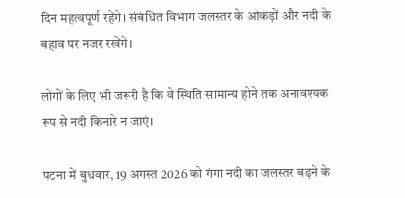दिन महत्वपूर्ण रहेंगे। संबंधित विभाग जलस्तर के आंकड़ों और नदी के बहाव पर नजर रखेंगे।

लोगों के लिए भी जरूरी है कि वे स्थिति सामान्य होने तक अनावश्यक रूप से नदी किनारे न जाएं।

पटना में बुधवार, 19 अगस्त 2026 को गंगा नदी का जलस्तर बढ़ने के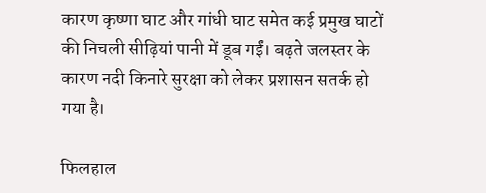कारण कृष्णा घाट और गांधी घाट समेत कई प्रमुख घाटों की निचली सीढ़ियां पानी में डूब गईं। बढ़ते जलस्तर के कारण नदी किनारे सुरक्षा को लेकर प्रशासन सतर्क हो गया है।

फिलहाल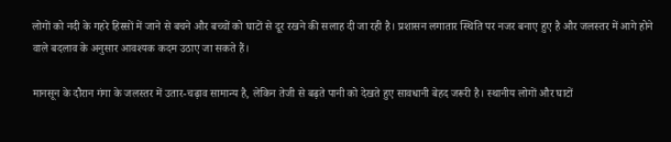लोगों को नदी के गहरे हिस्सों में जाने से बचने और बच्चों को घाटों से दूर रखने की सलाह दी जा रही है। प्रशासन लगातार स्थिति पर नजर बनाए हुए है और जलस्तर में आगे होने वाले बदलाव के अनुसार आवश्यक कदम उठाए जा सकते हैं।

मानसून के दौरान गंगा के जलस्तर में उतार-चढ़ाव सामान्य है, लेकिन तेजी से बढ़ते पानी को देखते हुए सावधानी बेहद जरूरी है। स्थानीय लोगों और घाटों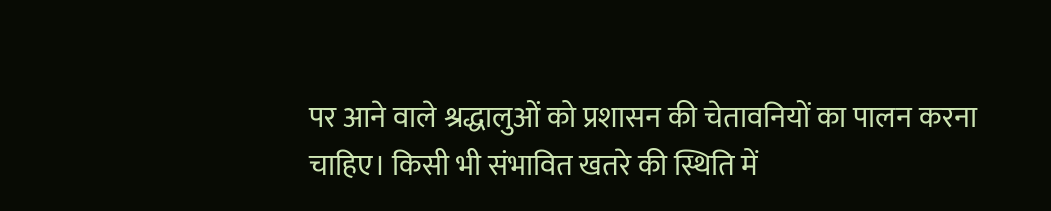पर आने वाले श्रद्धालुओं को प्रशासन की चेतावनियों का पालन करना चाहिए। किसी भी संभावित खतरे की स्थिति में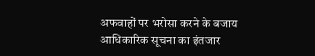अफवाहों पर भरोसा करने के बजाय आधिकारिक सूचना का इंतजार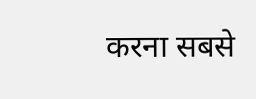करना सबसे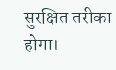सुरक्षित तरीका होगा।